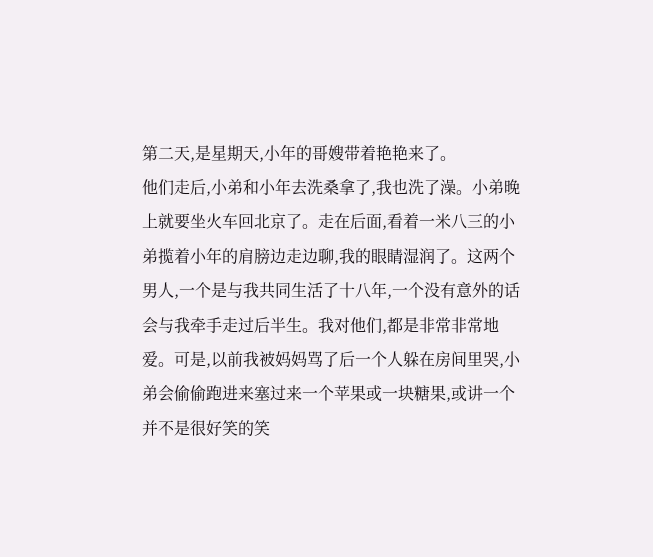第二天,是星期天,小年的哥嫂带着艳艳来了。
他们走后,小弟和小年去洗桑拿了,我也洗了澡。小弟晚上就要坐火车回北京了。走在后面,看着一米八三的小弟揽着小年的肩膀边走边聊,我的眼睛湿润了。这两个男人,一个是与我共同生活了十八年,一个没有意外的话会与我牵手走过后半生。我对他们,都是非常非常地爱。可是,以前我被妈妈骂了后一个人躲在房间里哭,小弟会偷偷跑进来塞过来一个苹果或一块糖果,或讲一个并不是很好笑的笑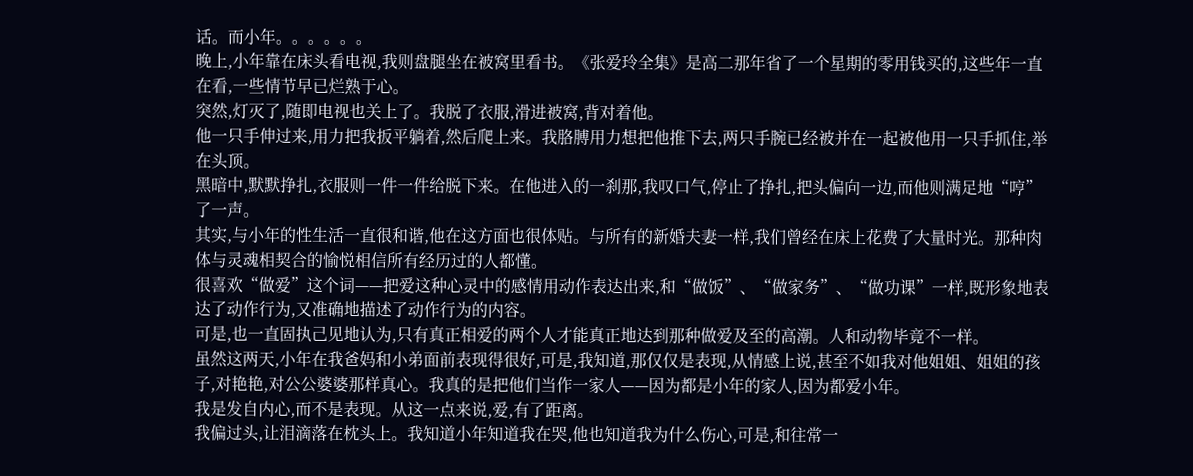话。而小年。。。。。。
晚上,小年靠在床头看电视,我则盘腿坐在被窝里看书。《张爱玲全集》是高二那年省了一个星期的零用钱买的,这些年一直在看,一些情节早已烂熟于心。
突然,灯灭了,随即电视也关上了。我脱了衣服,滑进被窝,背对着他。
他一只手伸过来,用力把我扳平躺着,然后爬上来。我胳膊用力想把他推下去,两只手腕已经被并在一起被他用一只手抓住,举在头顶。
黑暗中,默默挣扎,衣服则一件一件给脱下来。在他进入的一刹那,我叹口气,停止了挣扎,把头偏向一边,而他则满足地“哼”了一声。
其实,与小年的性生活一直很和谐,他在这方面也很体贴。与所有的新婚夫妻一样,我们曾经在床上花费了大量时光。那种肉体与灵魂相契合的愉悦相信所有经历过的人都懂。
很喜欢“做爱”这个词——把爱这种心灵中的感情用动作表达出来,和“做饭”、“做家务”、“做功课”一样,既形象地表达了动作行为,又准确地描述了动作行为的内容。
可是,也一直固执己见地认为,只有真正相爱的两个人才能真正地达到那种做爱及至的高潮。人和动物毕竟不一样。
虽然这两天,小年在我爸妈和小弟面前表现得很好,可是,我知道,那仅仅是表现,从情感上说,甚至不如我对他姐姐、姐姐的孩子,对艳艳,对公公婆婆那样真心。我真的是把他们当作一家人——因为都是小年的家人,因为都爱小年。
我是发自内心,而不是表现。从这一点来说,爱,有了距离。
我偏过头,让泪滴落在枕头上。我知道小年知道我在哭,他也知道我为什么伤心,可是,和往常一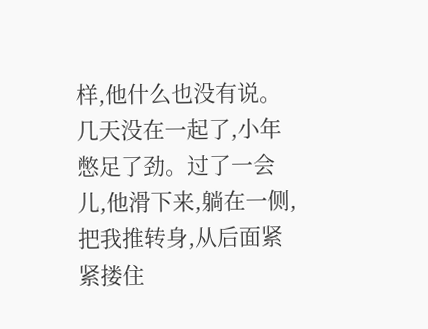样,他什么也没有说。
几天没在一起了,小年憋足了劲。过了一会儿,他滑下来,躺在一侧,把我推转身,从后面紧紧搂住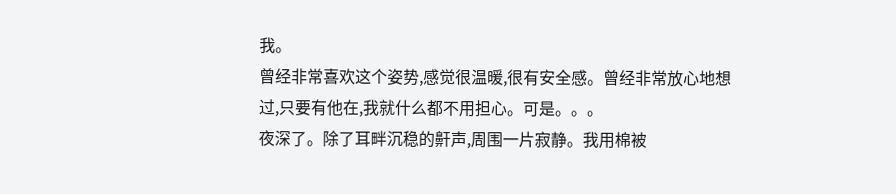我。
曾经非常喜欢这个姿势,感觉很温暖,很有安全感。曾经非常放心地想过,只要有他在,我就什么都不用担心。可是。。。
夜深了。除了耳畔沉稳的鼾声,周围一片寂静。我用棉被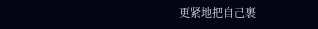更紧地把自己裹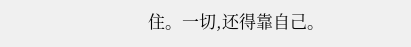住。一切,还得靠自己。